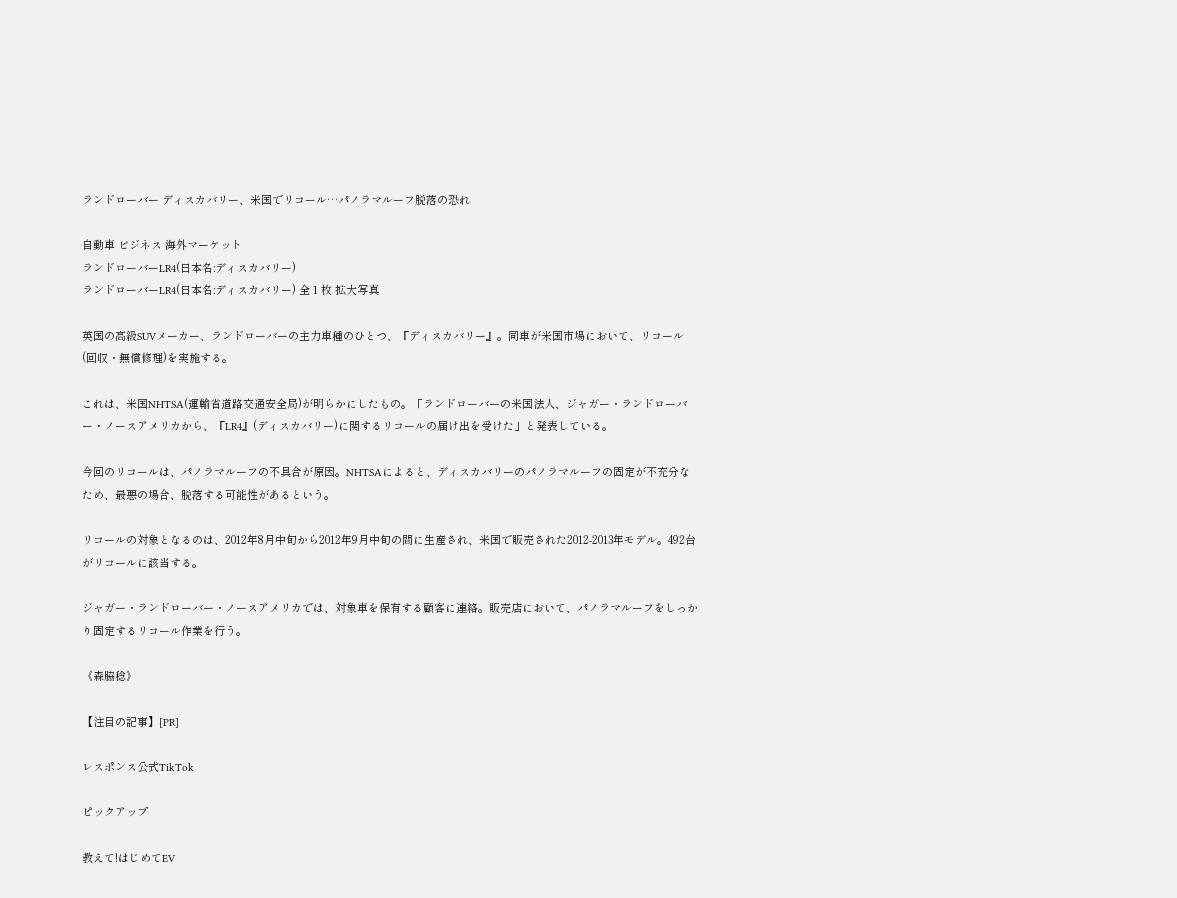ランドローバー ディスカバリー、米国でリコール…パノラマルーフ脱落の恐れ

自動車 ビジネス 海外マーケット
ランドローバーLR4(日本名:ディスカバリー)
ランドローバーLR4(日本名:ディスカバリー) 全 1 枚 拡大写真

英国の高級SUVメーカー、ランドローバーの主力車種のひとつ、『ディスカバリー』。同車が米国市場において、リコール(回収・無償修理)を実施する。

これは、米国NHTSA(運輸省道路交通安全局)が明らかにしたもの。「ランドローバーの米国法人、ジャガー・ランドローバー・ノースアメリカから、『LR4』(ディスカバリー)に関するリコールの届け出を受けた」と発表している。

今回のリコールは、パノラマルーフの不具合が原因。NHTSAによると、ディスカバリーのパノラマルーフの固定が不充分なため、最悪の場合、脱落する可能性があるという。

リコールの対象となるのは、2012年8月中旬から2012年9月中旬の間に生産され、米国で販売された2012‐2013年モデル。492台がリコールに該当する。

ジャガー・ランドローバー・ノースアメリカでは、対象車を保有する顧客に連絡。販売店において、パノラマルーフをしっかり固定するリコール作業を行う。

《森脇稔》

【注目の記事】[PR]

レスポンス公式TikTok

ピックアップ

教えて!はじめてEV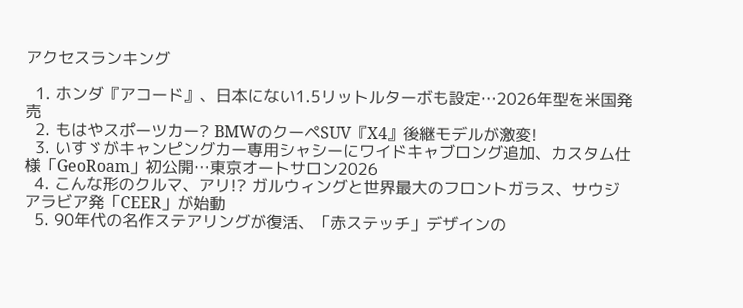アクセスランキング

  1. ホンダ『アコード』、日本にない1.5リットルターボも設定…2026年型を米国発売
  2. もはやスポーツカー? BMWのクーペSUV『X4』後継モデルが激変!
  3. いすゞがキャンピングカー専用シャシーにワイドキャブロング追加、カスタム仕様「GeoRoam」初公開…東京オートサロン2026
  4. こんな形のクルマ、アリ!? ガルウィングと世界最大のフロントガラス、サウジアラビア発「CEER」が始動
  5. 90年代の名作ステアリングが復活、「赤ステッチ」デザインの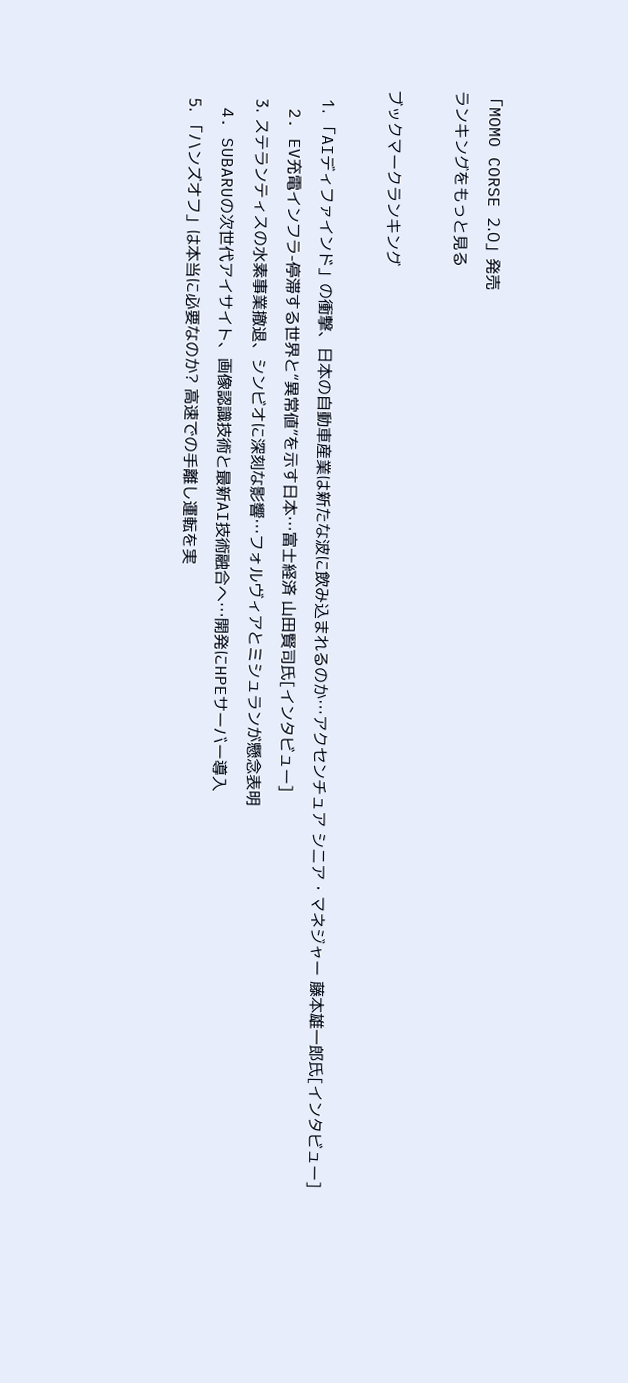「MOMO CORSE 2.0」発売
ランキングをもっと見る

ブックマークランキング

  1. 「AIディファインド」の衝撃、日本の自動車産業は新たな波に飲み込まれるのか…アクセンチュア シニア・マネジャー 藤本雄一郎氏[インタビュー]
  2. EV充電インフラ-停滞する世界と“異常値”を示す日本…富士経済 山田賢司氏[インタビュー]
  3. ステランティスの水素事業撤退、シンビオに深刻な影響…フォルヴィアとミシュランが懸念表明
  4. SUBARUの次世代アイサイト、画像認識技術と最新AI技術融合へ…開発にHPEサーバー導入
  5. 「ハンズオフ」は本当に必要なのか? 高速での手離し運転を実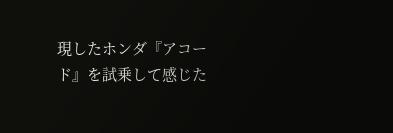現したホンダ『アコード』を試乗して感じた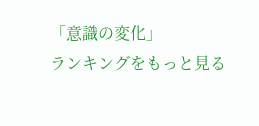「意識の変化」
ランキングをもっと見る